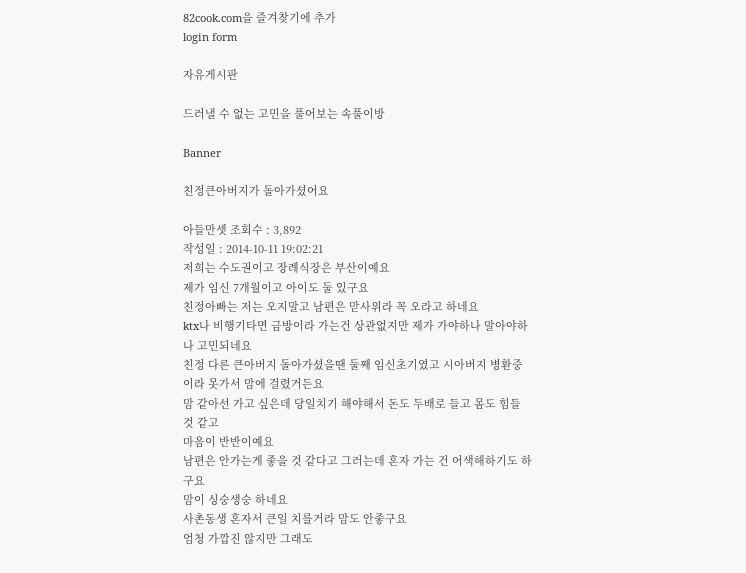82cook.com을 즐겨찾기에 추가
login form

자유게시판

드러낼 수 없는 고민을 풀어보는 속풀이방

Banner

친정큰아버지가 돌아가셨어요

아들만셋 조회수 : 3,892
작성일 : 2014-10-11 19:02:21
저희는 수도권이고 장례식장은 부산이예요
제가 임신 7개월이고 아이도 둘 있구요
친정아빠는 저는 오지말고 남편은 맏사위라 꼭 오라고 하네요
ktx나 비행기타면 금방이라 가는건 상관없지만 제가 가야하나 말아야하나 고민되네요
친정 다른 큰아버지 돌아가셨을땐 둘째 임신초기였고 시아버지 병환중이라 못가서 맘에 걸렸거든요
맘 같아선 가고 싶은데 당일치기 해야해서 돈도 두배로 들고 몸도 힘들 것 같고
마음이 반반이예요
남편은 안가는게 좋을 것 같다고 그러는데 혼자 가는 건 어색해하기도 하구요
맘이 싱숭생숭 하네요
사촌동생 혼자서 큰일 치를거라 맘도 안좋구요
엄청 가깝진 않지만 그래도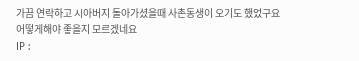가끔 연락하고 시아버지 돌아가셨을때 사촌동생이 오기도 했었구요
어떻게해야 좋을지 모르겠네요
IP :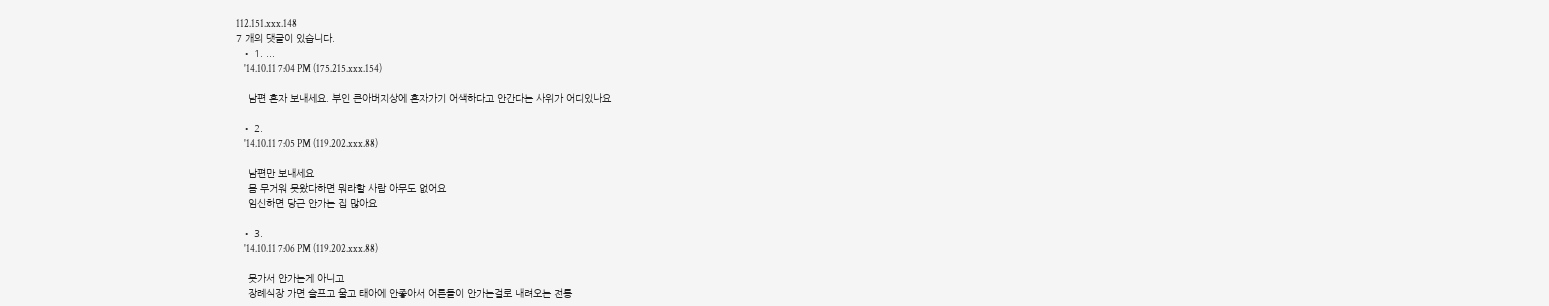112.151.xxx.148
7 개의 댓글이 있습니다.
  • 1. ...
    '14.10.11 7:04 PM (175.215.xxx.154)

    남편 혼자 보내세요. 부인 큰아버지상에 혼자가기 어색하다고 안간다는 사위가 어디있나요

  • 2.
    '14.10.11 7:05 PM (119.202.xxx.88)

    남편만 보내세요
    몸 무거워 못왔다하면 뭐라할 사람 아무도 없어요
    임신하면 당근 안가는 집 많아요

  • 3.
    '14.10.11 7:06 PM (119.202.xxx.88)

    못가서 안가는게 아니고
    장례식장 가면 슬프고 울고 태아에 안좋아서 어른들이 안가는걸로 내려오는 전통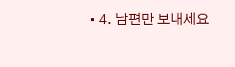• 4. 남편만 보내세요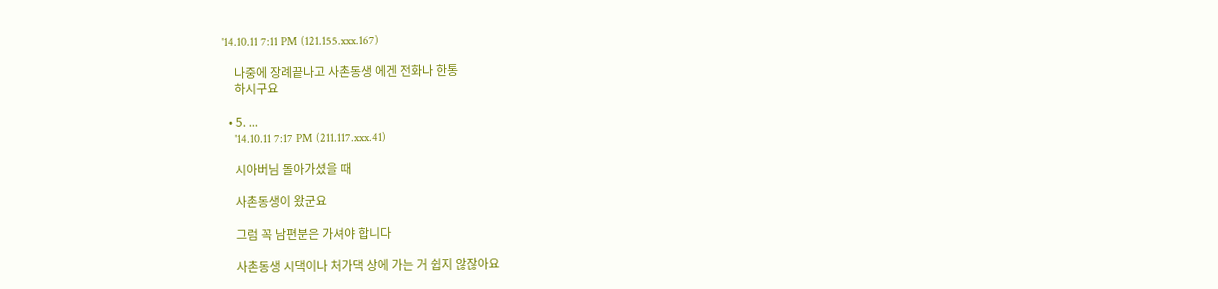'14.10.11 7:11 PM (121.155.xxx.167)

    나중에 장례끝나고 사촌동생 에겐 전화나 한통
    하시구요

  • 5. ...
    '14.10.11 7:17 PM (211.117.xxx.41)

    시아버님 돌아가셨을 때

    사촌동생이 왔군요

    그럼 꼭 남편분은 가셔야 합니다

    사촌동생 시댁이나 처가댁 상에 가는 거 쉽지 않잖아요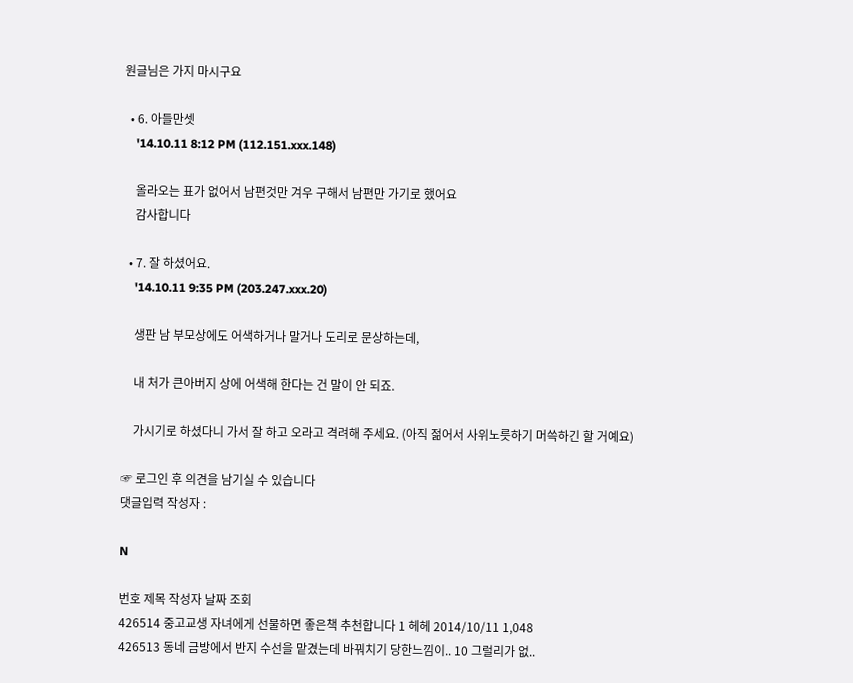원글님은 가지 마시구요

  • 6. 아들만셋
    '14.10.11 8:12 PM (112.151.xxx.148)

    올라오는 표가 없어서 남편것만 겨우 구해서 남편만 가기로 했어요
    감사합니다

  • 7. 잘 하셨어요.
    '14.10.11 9:35 PM (203.247.xxx.20)

    생판 남 부모상에도 어색하거나 말거나 도리로 문상하는데,

    내 처가 큰아버지 상에 어색해 한다는 건 말이 안 되죠.

    가시기로 하셨다니 가서 잘 하고 오라고 격려해 주세요. (아직 젊어서 사위노릇하기 머쓱하긴 할 거예요)

☞ 로그인 후 의견을 남기실 수 있습니다
댓글입력 작성자 :

N

번호 제목 작성자 날짜 조회
426514 중고교생 자녀에게 선물하면 좋은책 추천합니다 1 헤헤 2014/10/11 1,048
426513 동네 금방에서 반지 수선을 맡겼는데 바꿔치기 당한느낌이.. 10 그럴리가 없..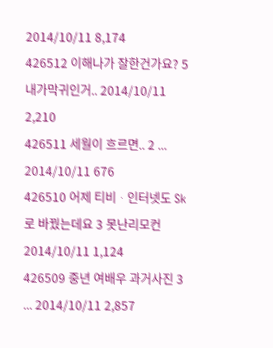2014/10/11 8,174
426512 이해나가 잘한건가요? 5 내가막귀인거.. 2014/10/11 2,210
426511 세월이 흐르면.. 2 ... 2014/10/11 676
426510 어제 티비ᆞ인터넷도 Sk로 바꿨는데요 3 못난리모컨 2014/10/11 1,124
426509 중년 여배우 과거사진 3 ... 2014/10/11 2,857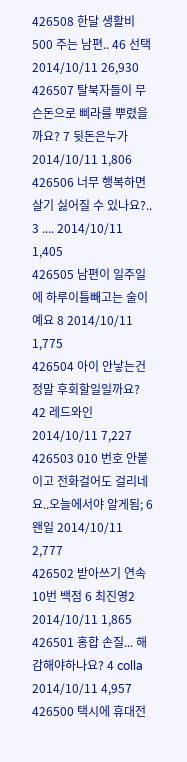426508 한달 생활비 500 주는 남편.. 46 선택 2014/10/11 26,930
426507 탈북자들이 무슨돈으로 삐라를 뿌렸을까요? 7 뒷돈은누가 2014/10/11 1,806
426506 너무 행복하면 살기 싫어질 수 있나요?.. 3 .... 2014/10/11 1,405
426505 남편이 일주일에 하루이틀빼고는 술이예요 8 2014/10/11 1,775
426504 아이 안낳는건 정말 후회할일일까요? 42 레드와인 2014/10/11 7,227
426503 010 번호 안붙이고 전화걸어도 걸리네요..오늘에서야 알게됨; 6 왠일 2014/10/11 2,777
426502 받아쓰기 연속 10번 백점 6 최진영2 2014/10/11 1,865
426501 홍합 손질... 해감해야하나요? 4 colla 2014/10/11 4,957
426500 택시에 휴대전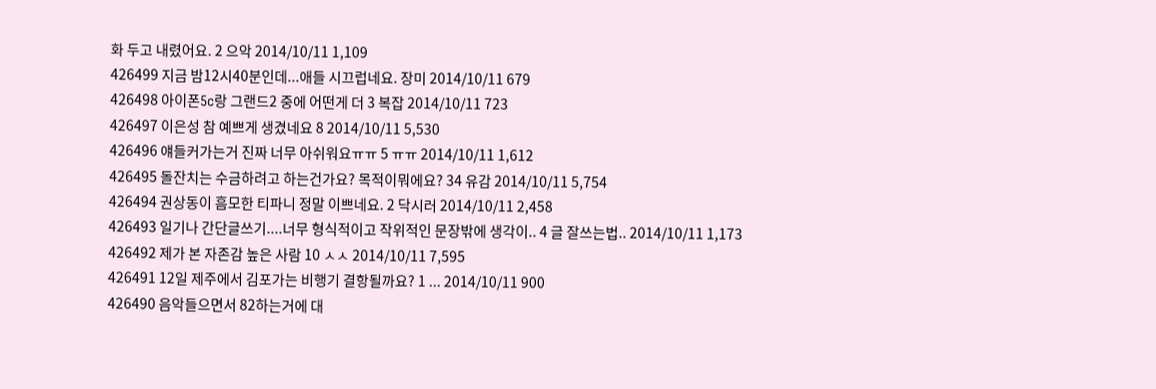화 두고 내렸어요. 2 으악 2014/10/11 1,109
426499 지금 밤12시40분인데...애들 시끄럽네요. 장미 2014/10/11 679
426498 아이폰5c랑 그랜드2 중에 어떤게 더 3 복잡 2014/10/11 723
426497 이은성 참 예쁘게 생겼네요 8 2014/10/11 5,530
426496 얘들커가는거 진짜 너무 아쉬워요ㅠㅠ 5 ㅠㅠ 2014/10/11 1,612
426495 돌잔치는 수금하려고 하는건가요? 목적이뭐에요? 34 유감 2014/10/11 5,754
426494 권상동이 흠모한 티파니 정말 이쁘네요. 2 닥시러 2014/10/11 2,458
426493 일기나 간단글쓰기....너무 형식적이고 작위적인 문장밖에 생각이.. 4 글 잘쓰는법.. 2014/10/11 1,173
426492 제가 본 자존감 높은 사람 10 ㅅㅅ 2014/10/11 7,595
426491 12일 제주에서 김포가는 비행기 결항될까요? 1 ... 2014/10/11 900
426490 음악들으면서 82하는거에 대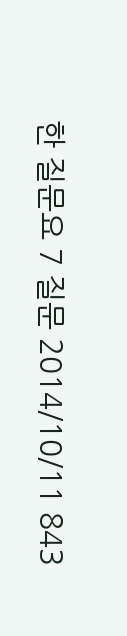한 질문요 7 질문 2014/10/11 843